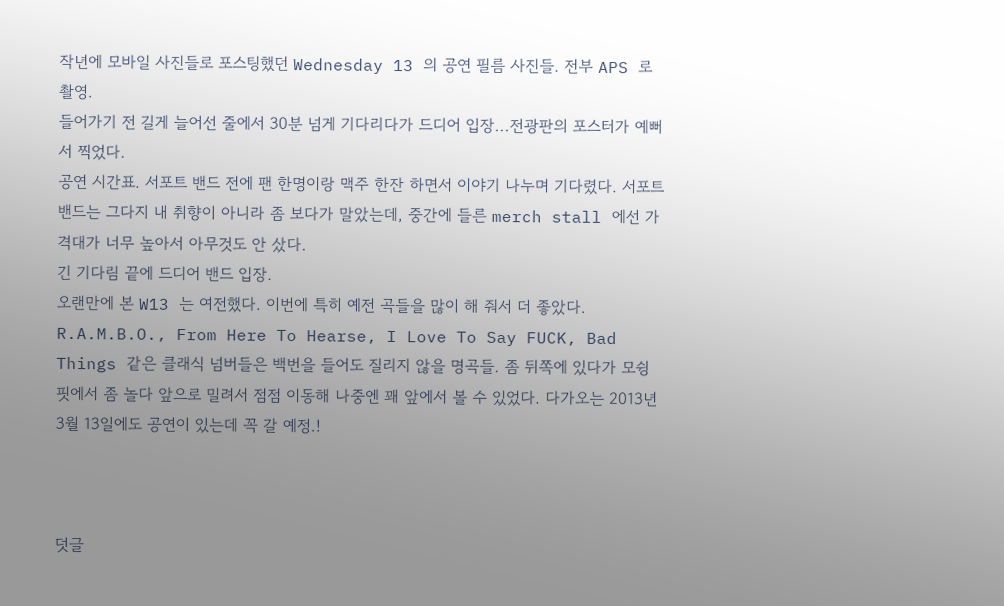작년에 모바일 사진들로 포스팅했던 Wednesday 13 의 공연 필름 사진들. 전부 APS 로 촬영.
들어가기 전 길게 늘어선 줄에서 30분 넘게 기다리다가 드디어 입장...전광판의 포스터가 예뻐서 찍었다.
공연 시간표. 서포트 밴드 전에 팬 한명이랑 맥주 한잔 하면서 이야기 나누며 기다렸다. 서포트 밴드는 그다지 내 취향이 아니라 좀 보다가 말았는데, 중간에 들른 merch stall 에선 가격대가 너무 높아서 아무것도 안 샀다.
긴 기다림 끝에 드디어 밴드 입장.
오랜만에 본 W13 는 여전했다. 이번에 특히 예전 곡들을 많이 해 줘서 더 좋았다. R.A.M.B.O., From Here To Hearse, I Love To Say FUCK, Bad Things 같은 클래식 넘버들은 백번을 들어도 질리지 않을 명곡들. 좀 뒤쪽에 있다가 모슁 핏에서 좀 놀다 앞으로 밀려서 점점 이동해 나중엔 꽤 앞에서 볼 수 있었다. 다가오는 2013년 3월 13일에도 공연이 있는데 꼭 갈 예정.!



덧글